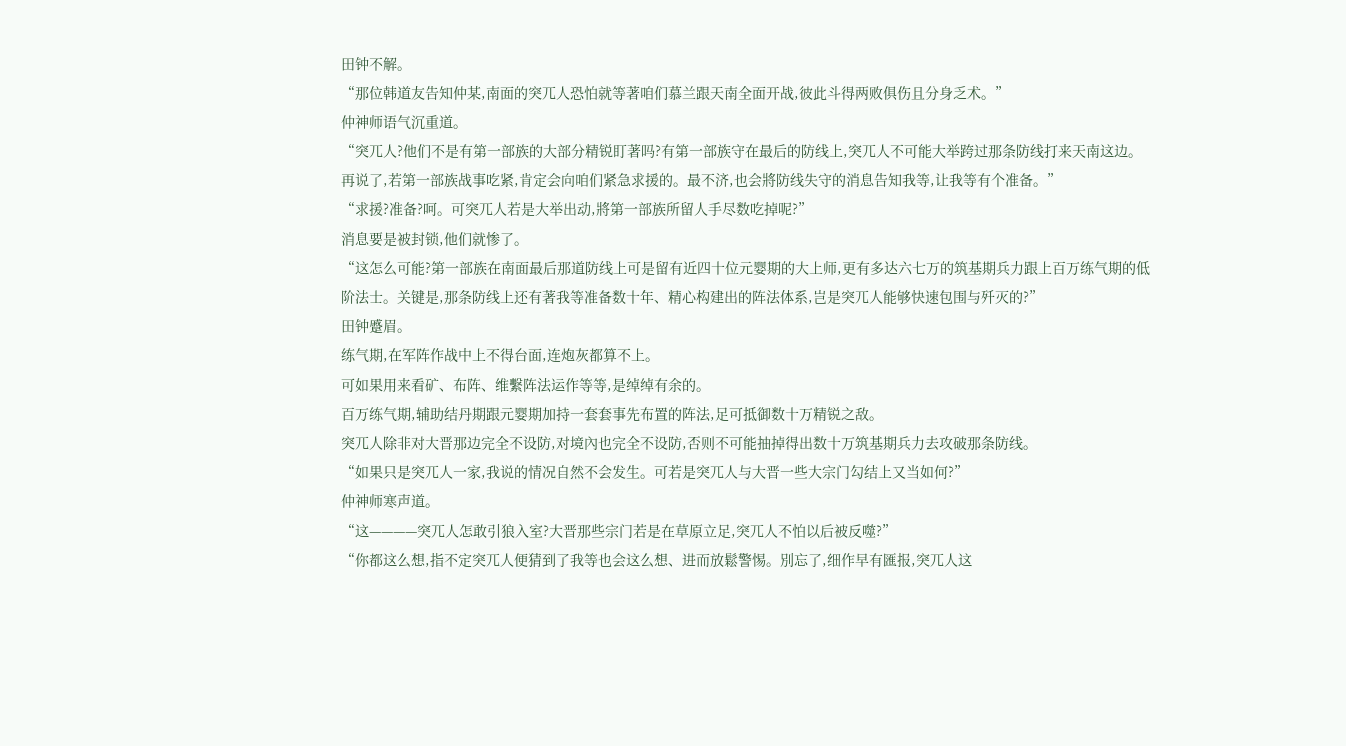田钟不解。
“那位韩道友告知仲某,南面的突兀人恐怕就等著咱们慕兰跟天南全面开战,彼此斗得两败俱伤且分身乏术。”
仲神师语气沉重道。
“突兀人?他们不是有第一部族的大部分精锐盯著吗?有第一部族守在最后的防线上,突兀人不可能大举跨过那条防线打来天南这边。再说了,若第一部族战事吃紧,肯定会向咱们紧急求援的。最不济,也会將防线失守的消息告知我等,让我等有个准备。”
“求援?准备?呵。可突兀人若是大举出动,將第一部族所留人手尽数吃掉呢?”
消息要是被封锁,他们就惨了。
“这怎么可能?第一部族在南面最后那道防线上可是留有近四十位元婴期的大上师,更有多达六七万的筑基期兵力跟上百万练气期的低阶法士。关键是,那条防线上还有著我等准备数十年、精心构建出的阵法体系,岂是突兀人能够快速包围与歼灭的?”
田钟蹙眉。
练气期,在军阵作战中上不得台面,连炮灰都算不上。
可如果用来看矿、布阵、维繫阵法运作等等,是绰绰有余的。
百万练气期,辅助结丹期跟元婴期加持一套套事先布置的阵法,足可抵御数十万精锐之敌。
突兀人除非对大晋那边完全不设防,对境內也完全不设防,否则不可能抽掉得出数十万筑基期兵力去攻破那条防线。
“如果只是突兀人一家,我说的情况自然不会发生。可若是突兀人与大晋一些大宗门勾结上又当如何?”
仲神师寒声道。
“这————突兀人怎敢引狼入室?大晋那些宗门若是在草原立足,突兀人不怕以后被反噬?”
“你都这么想,指不定突兀人便猜到了我等也会这么想、进而放鬆警惕。別忘了,细作早有匯报,突兀人这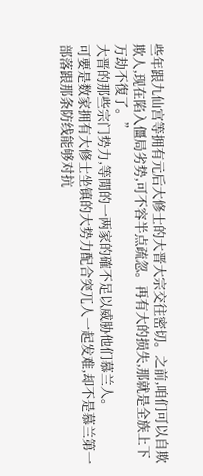些年跟九仙宫等拥有元后大修士的大晋大宗交往密切。之前,咱们可以自欺欺人,现在陷入僵局劣势,可不容半点疏忽。再有大的损失,那就是全族上下万劫不復了。”
大晋的那些宗门势力,等閒的一两家的確不足以威胁他们慕兰人。
可要是数家拥有大修士坐镇的大势力配合突兀人一起发难,却不是慕兰第一部落跟那条防线能够对抗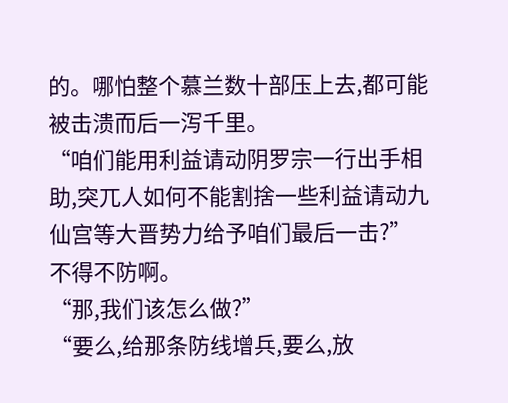的。哪怕整个慕兰数十部压上去,都可能被击溃而后一泻千里。
“咱们能用利益请动阴罗宗一行出手相助,突兀人如何不能割捨一些利益请动九仙宫等大晋势力给予咱们最后一击?”
不得不防啊。
“那,我们该怎么做?”
“要么,给那条防线增兵,要么,放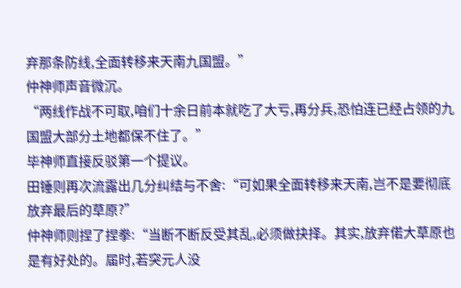弃那条防线,全面转移来天南九国盟。”
仲神师声音微沉。
“两线作战不可取,咱们十余日前本就吃了大亏,再分兵,恐怕连已经占领的九国盟大部分土地都保不住了。”
毕神师直接反驳第一个提议。
田锤则再次流露出几分纠结与不舍:“可如果全面转移来天南,岂不是要彻底放弃最后的草原?”
仲神师则捏了捏拳:“当断不断反受其乱,必须做抉择。其实,放弃偌大草原也是有好处的。届时,若突元人没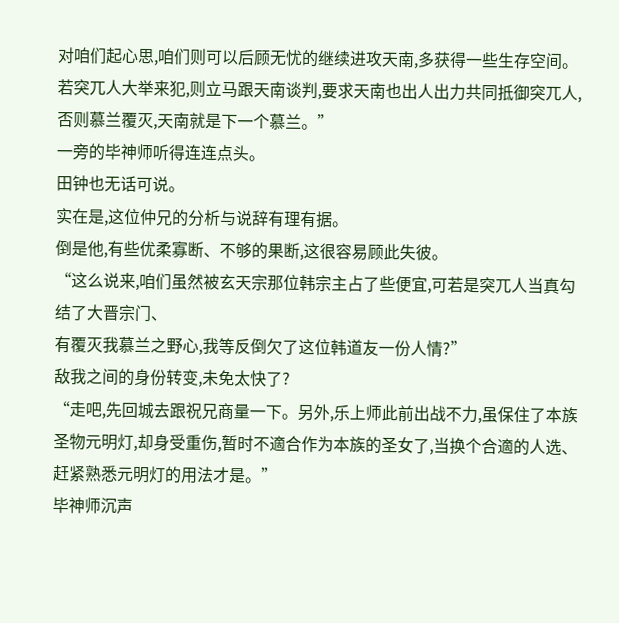对咱们起心思,咱们则可以后顾无忧的继续进攻天南,多获得一些生存空间。若突兀人大举来犯,则立马跟天南谈判,要求天南也出人出力共同抵御突兀人,否则慕兰覆灭,天南就是下一个慕兰。”
一旁的毕神师听得连连点头。
田钟也无话可说。
实在是,这位仲兄的分析与说辞有理有据。
倒是他,有些优柔寡断、不够的果断,这很容易顾此失彼。
“这么说来,咱们虽然被玄天宗那位韩宗主占了些便宜,可若是突兀人当真勾结了大晋宗门、
有覆灭我慕兰之野心,我等反倒欠了这位韩道友一份人情?”
敌我之间的身份转变,未免太快了?
“走吧,先回城去跟祝兄商量一下。另外,乐上师此前出战不力,虽保住了本族圣物元明灯,却身受重伤,暂时不適合作为本族的圣女了,当换个合適的人选、赶紧熟悉元明灯的用法才是。”
毕神师沉声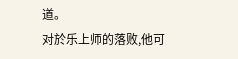道。
对於乐上师的落败,他可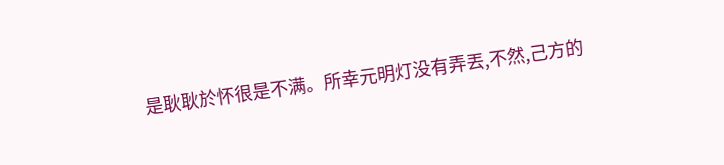是耿耿於怀很是不满。所幸元明灯没有弄丟,不然,己方的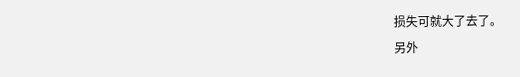损失可就大了去了。
另外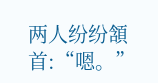两人纷纷頷首:“嗯。”